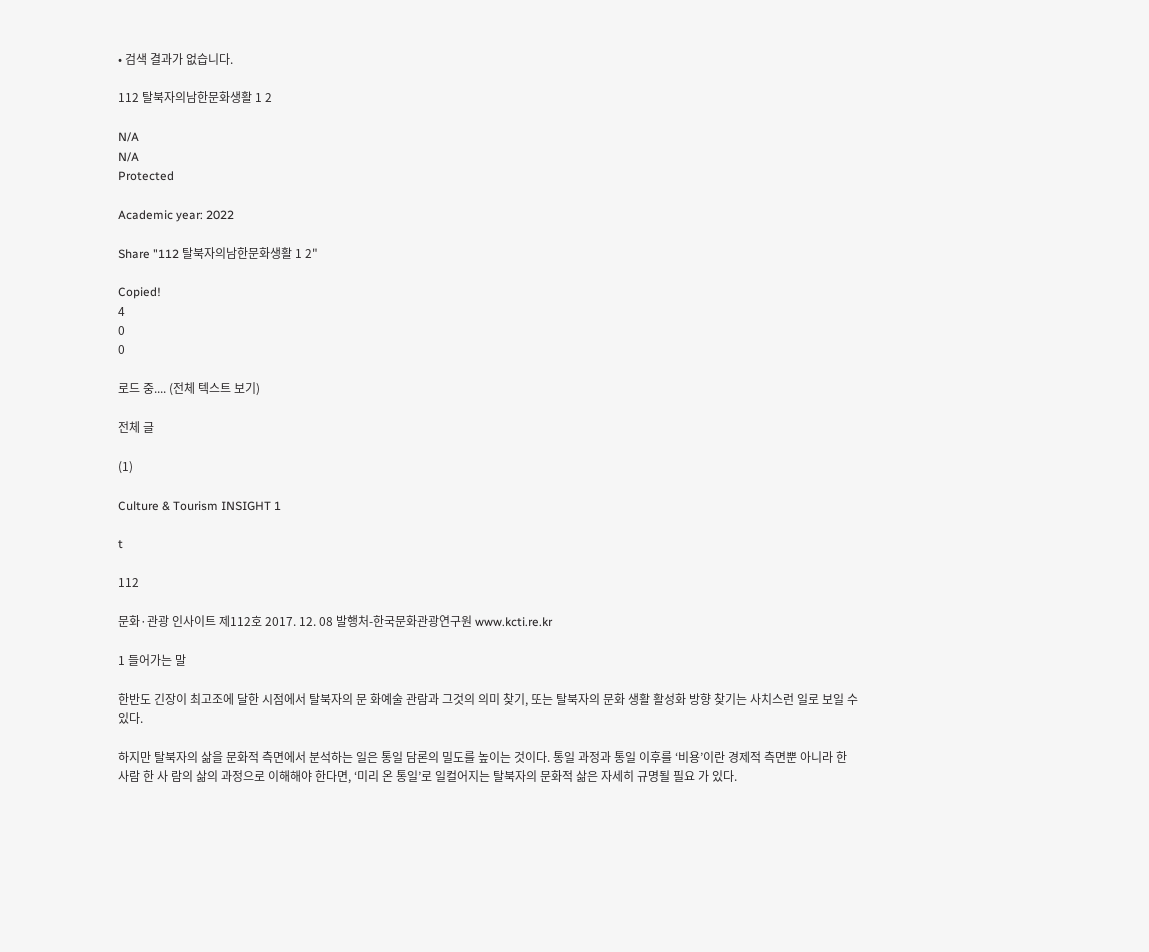• 검색 결과가 없습니다.

112 탈북자의남한문화생활 1 2

N/A
N/A
Protected

Academic year: 2022

Share "112 탈북자의남한문화생활 1 2"

Copied!
4
0
0

로드 중.... (전체 텍스트 보기)

전체 글

(1)

Culture & Tourism INSIGHT 1

t

112

문화·관광 인사이트 제112호 2017. 12. 08 발행처-한국문화관광연구원 www.kcti.re.kr

1 들어가는 말

한반도 긴장이 최고조에 달한 시점에서 탈북자의 문 화예술 관람과 그것의 의미 찾기, 또는 탈북자의 문화 생활 활성화 방향 찾기는 사치스런 일로 보일 수 있다.

하지만 탈북자의 삶을 문화적 측면에서 분석하는 일은 통일 담론의 밀도를 높이는 것이다. 통일 과정과 통일 이후를 ‘비용’이란 경제적 측면뿐 아니라 한 사람 한 사 람의 삶의 과정으로 이해해야 한다면, ‘미리 온 통일’로 일컬어지는 탈북자의 문화적 삶은 자세히 규명될 필요 가 있다.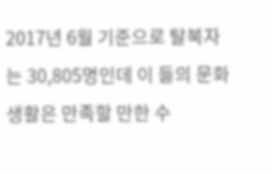2017년 6월 기준으로 탈북자는 30,805명인데 이 들의 문화생활은 만족할 만한 수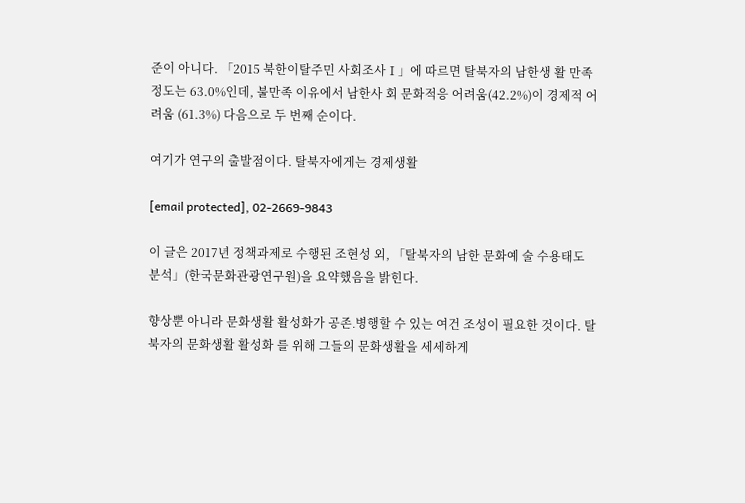준이 아니다. 「2015 북한이탈주민 사회조사Ⅰ」에 따르면 탈북자의 남한생 활 만족 정도는 63.0%인데, 불만족 이유에서 남한사 회 문화적응 어려움(42.2%)이 경제적 어려움 (61.3%) 다음으로 두 번째 순이다.

여기가 연구의 출발점이다. 탈북자에게는 경제생활

[email protected], 02-2669-9843

이 글은 2017년 정책과제로 수행된 조현성 외, 「탈북자의 남한 문화예 술 수용태도 분석」(한국문화관광연구원)을 요약했음을 밝힌다.

향상뿐 아니라 문화생활 활성화가 공존․병행할 수 있는 여건 조성이 필요한 것이다. 탈북자의 문화생활 활성화 를 위해 그들의 문화생활을 세세하게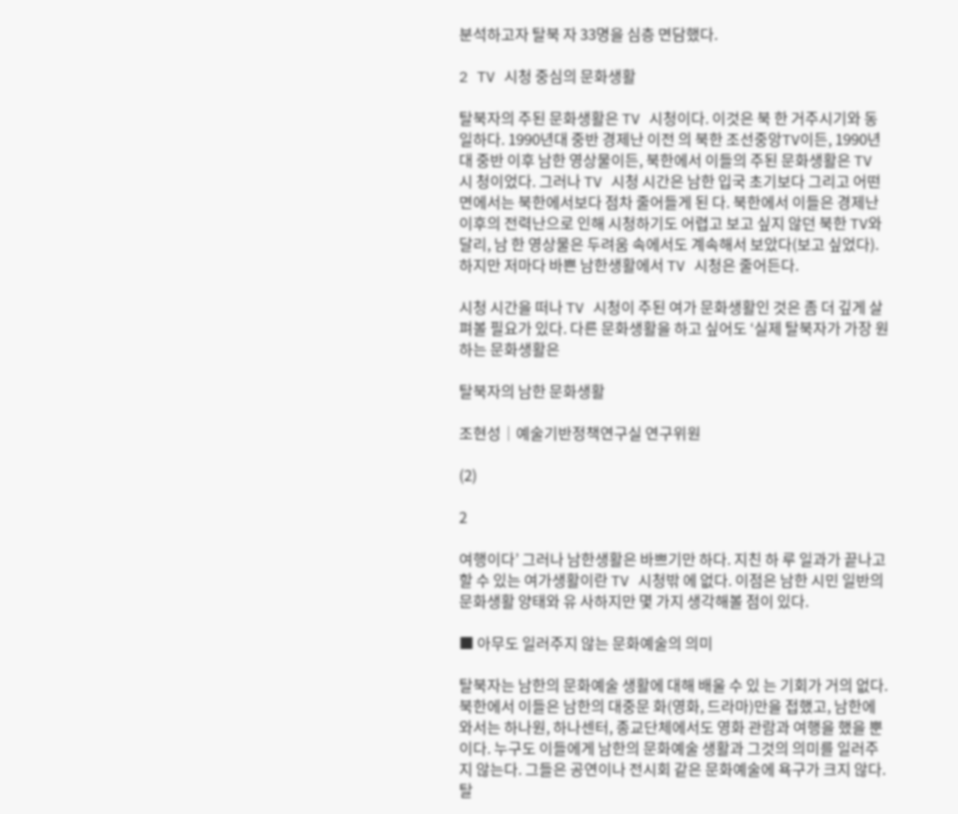분석하고자 탈북 자 33명을 심층 면담했다.

2 TV 시청 중심의 문화생활

탈북자의 주된 문화생활은 TV 시청이다. 이것은 북 한 거주시기와 동일하다. 1990년대 중반 경제난 이전 의 북한 조선중앙TV이든, 1990년대 중반 이후 남한 영상물이든, 북한에서 이들의 주된 문화생활은 TV 시 청이었다. 그러나 TV 시청 시간은 남한 입국 초기보다 그리고 어떤 면에서는 북한에서보다 점차 줄어들게 된 다. 북한에서 이들은 경제난 이후의 전력난으로 인해 시청하기도 어렵고 보고 싶지 않던 북한 TV와 달리, 남 한 영상물은 두려움 속에서도 계속해서 보았다(보고 싶었다). 하지만 저마다 바쁜 남한생활에서 TV 시청은 줄어든다.

시청 시간을 떠나 TV 시청이 주된 여가 문화생활인 것은 좀 더 깊게 살펴볼 필요가 있다. 다른 문화생활을 하고 싶어도 ‘실제 탈북자가 가장 원하는 문화생활은

탈북자의 남한 문화생활

조현성│예술기반정책연구실 연구위원

(2)

2

여행이다’ 그러나 남한생활은 바쁘기만 하다. 지친 하 루 일과가 끝나고 할 수 있는 여가생활이란 TV 시청밖 에 없다. 이점은 남한 시민 일반의 문화생활 양태와 유 사하지만 몇 가지 생각해볼 점이 있다.

■ 아무도 일러주지 않는 문화예술의 의미

탈북자는 남한의 문화예술 생활에 대해 배울 수 있 는 기회가 거의 없다. 북한에서 이들은 남한의 대중문 화(영화, 드라마)만을 접했고, 남한에 와서는 하나원, 하나센터, 종교단체에서도 영화 관람과 여행을 했을 뿐 이다. 누구도 이들에게 남한의 문화예술 생활과 그것의 의미를 일러주지 않는다. 그들은 공연이나 전시회 같은 문화예술에 욕구가 크지 않다. 탈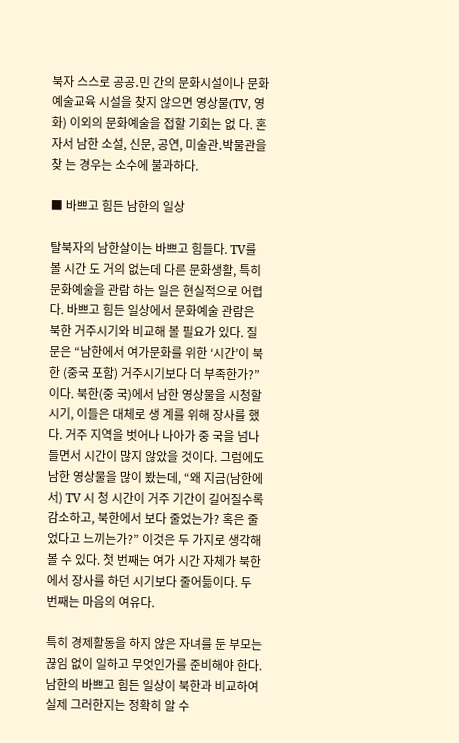북자 스스로 공공․민 간의 문화시설이나 문화예술교육 시설을 찾지 않으면 영상물(TV, 영화) 이외의 문화예술을 접할 기회는 없 다. 혼자서 남한 소설, 신문, 공연, 미술관․박물관을 찾 는 경우는 소수에 불과하다.

■ 바쁘고 힘든 남한의 일상

탈북자의 남한살이는 바쁘고 힘들다. TV를 볼 시간 도 거의 없는데 다른 문화생활, 특히 문화예술을 관람 하는 일은 현실적으로 어렵다. 바쁘고 힘든 일상에서 문화예술 관람은 북한 거주시기와 비교해 볼 필요가 있다. 질문은 “남한에서 여가문화를 위한 ‘시간’이 북한 (중국 포함) 거주시기보다 더 부족한가?”이다. 북한(중 국)에서 남한 영상물을 시청할 시기, 이들은 대체로 생 계를 위해 장사를 했다. 거주 지역을 벗어나 나아가 중 국을 넘나들면서 시간이 많지 않았을 것이다. 그럼에도 남한 영상물을 많이 봤는데, “왜 지금(남한에서) TV 시 청 시간이 거주 기간이 길어질수록 감소하고, 북한에서 보다 줄었는가? 혹은 줄었다고 느끼는가?” 이것은 두 가지로 생각해볼 수 있다. 첫 번째는 여가 시간 자체가 북한에서 장사를 하던 시기보다 줄어듦이다. 두 번째는 마음의 여유다.

특히 경제활동을 하지 않은 자녀를 둔 부모는 끊임 없이 일하고 무엇인가를 준비해야 한다. 남한의 바쁘고 힘든 일상이 북한과 비교하여 실제 그러한지는 정확히 알 수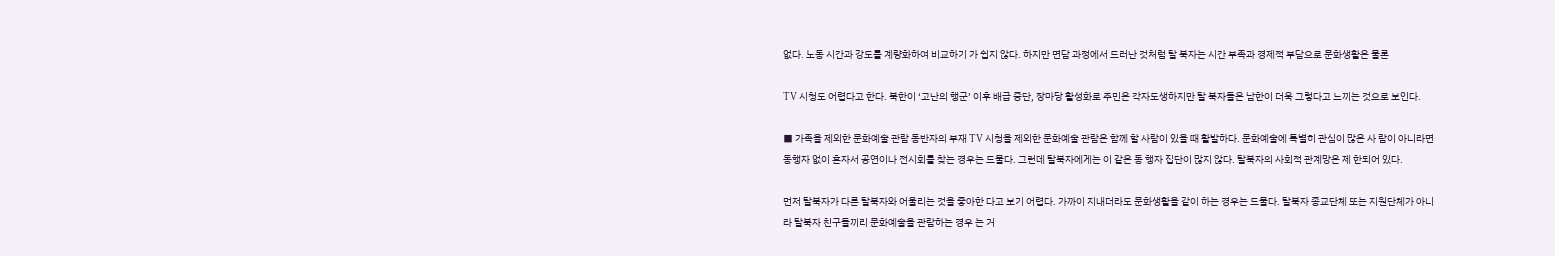없다. 노동 시간과 강도를 계량화하여 비교하기 가 쉽지 않다. 하지만 면담 과정에서 드러난 것처럼 탈 북자는 시간 부족과 경제적 부담으로 문화생활은 물론

TV 시청도 어렵다고 한다. 북한이 ‘고난의 행군’ 이후 배급 중단, 장마당 활성화로 주민은 각자도생하지만 탈 북자들은 남한이 더욱 그렇다고 느끼는 것으로 보인다.

■ 가족을 제외한 문화예술 관람 동반자의 부재 TV 시청을 제외한 문화예술 관람은 함께 할 사람이 있을 때 활발하다. 문화예술에 특별히 관심이 많은 사 람이 아니라면 동행자 없이 혼자서 공연이나 전시회를 찾는 경우는 드물다. 그런데 탈북자에게는 이 같은 동 행자 집단이 많지 않다. 탈북자의 사회적 관계망은 제 한되어 있다.

먼저 탈북자가 다른 탈북자와 어울리는 것을 좋아한 다고 보기 어렵다. 가까이 지내더라도 문화생활을 같이 하는 경우는 드물다. 탈북자 종교단체 또는 지원단체가 아니라 탈북자 친구들끼리 문화예술을 관람하는 경우 는 거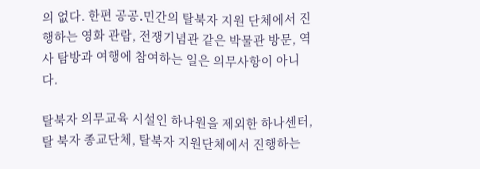의 없다. 한편 공공․민간의 탈북자 지원 단체에서 진행하는 영화 관람, 전쟁기념관 같은 박물관 방문, 역 사 탐방과 여행에 참여하는 일은 의무사항이 아니다.

탈북자 의무교육 시설인 하나원을 제외한 하나센터, 탈 북자 종교단체, 탈북자 지원단체에서 진행하는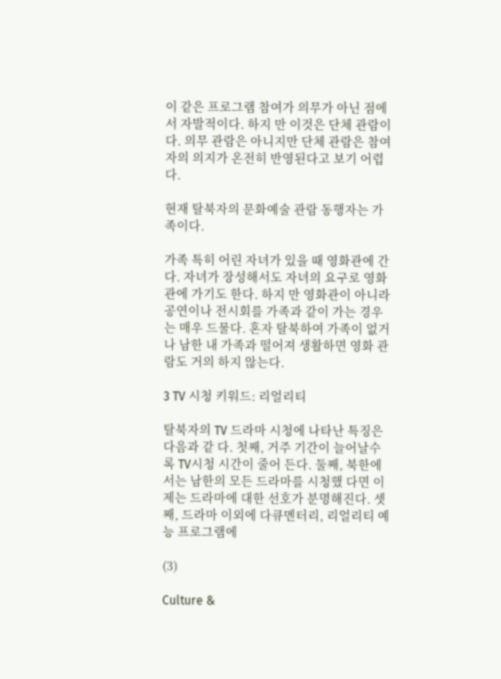이 같은 프로그램 참여가 의무가 아닌 점에서 자발적이다. 하지 만 이것은 단체 관람이다. 의무 관람은 아니지만 단체 관람은 참여자의 의지가 온전히 반영된다고 보기 어렵 다.

현재 탈북자의 문화예술 관람 동행자는 가족이다.

가족 특히 어린 자녀가 있을 때 영화관에 간다. 자녀가 장성해서도 자녀의 요구로 영화관에 가기도 한다. 하지 만 영화관이 아니라 공연이나 전시회를 가족과 같이 가는 경우는 매우 드물다. 혼자 탈북하여 가족이 없거 나 남한 내 가족과 떨어져 생활하면 영화 관람도 거의 하지 않는다.

3 TV 시청 키워드: 리얼리티

탈북자의 TV 드라마 시청에 나타난 특징은 다음과 같 다. 첫째, 거주 기간이 늘어날수록 TV시청 시간이 줄어 든다. 둘째, 북한에서는 남한의 모든 드라마를 시청했 다면 이제는 드라마에 대한 선호가 분명해진다. 셋째, 드라마 이외에 다큐멘터리, 리얼리티 예능 프로그램에

(3)

Culture &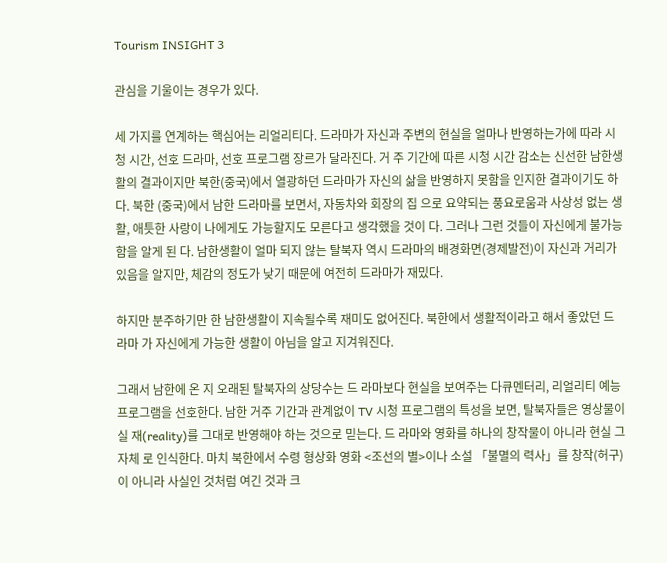Tourism INSIGHT 3

관심을 기울이는 경우가 있다.

세 가지를 연계하는 핵심어는 리얼리티다. 드라마가 자신과 주변의 현실을 얼마나 반영하는가에 따라 시청 시간, 선호 드라마, 선호 프로그램 장르가 달라진다. 거 주 기간에 따른 시청 시간 감소는 신선한 남한생활의 결과이지만 북한(중국)에서 열광하던 드라마가 자신의 삶을 반영하지 못함을 인지한 결과이기도 하다. 북한 (중국)에서 남한 드라마를 보면서, 자동차와 회장의 집 으로 요약되는 풍요로움과 사상성 없는 생활, 애틋한 사랑이 나에게도 가능할지도 모른다고 생각했을 것이 다. 그러나 그런 것들이 자신에게 불가능함을 알게 된 다. 남한생활이 얼마 되지 않는 탈북자 역시 드라마의 배경화면(경제발전)이 자신과 거리가 있음을 알지만, 체감의 정도가 낮기 때문에 여전히 드라마가 재밌다.

하지만 분주하기만 한 남한생활이 지속될수록 재미도 없어진다. 북한에서 생활적이라고 해서 좋았던 드라마 가 자신에게 가능한 생활이 아님을 알고 지겨워진다.

그래서 남한에 온 지 오래된 탈북자의 상당수는 드 라마보다 현실을 보여주는 다큐멘터리, 리얼리티 예능 프로그램을 선호한다. 남한 거주 기간과 관계없이 TV 시청 프로그램의 특성을 보면, 탈북자들은 영상물이 실 재(reality)를 그대로 반영해야 하는 것으로 믿는다. 드 라마와 영화를 하나의 창작물이 아니라 현실 그 자체 로 인식한다. 마치 북한에서 수령 형상화 영화 <조선의 별>이나 소설 「불멸의 력사」를 창작(허구)이 아니라 사실인 것처럼 여긴 것과 크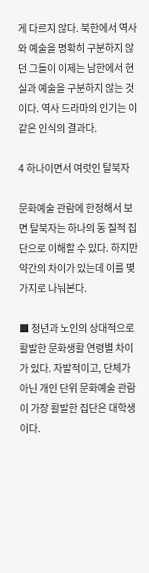게 다르지 않다. 북한에서 역사와 예술을 명확히 구분하지 않던 그들이 이제는 남한에서 현실과 예술을 구분하지 않는 것이다. 역사 드라마의 인기는 이 같은 인식의 결과다.

4 하나이면서 여럿인 탈북자

문화예술 관람에 한정해서 보면 탈북자는 하나의 동 질적 집단으로 이해할 수 있다. 하지만 약간의 차이가 있는데 이를 몇 가지로 나눠본다.

■ 청년과 노인의 상대적으로 활발한 문화생활 연령별 차이가 있다. 자발적이고, 단체가 아닌 개인 단위 문화예술 관람이 가장 활발한 집단은 대학생이다.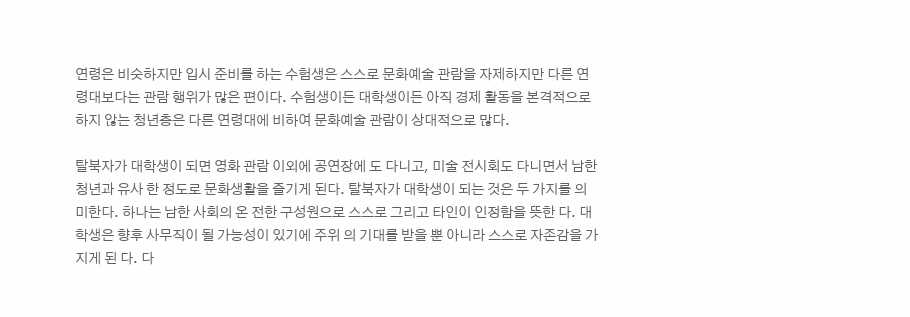연령은 비슷하지만 입시 준비를 하는 수험생은 스스로 문화예술 관람을 자제하지만 다른 연령대보다는 관람 행위가 많은 편이다. 수험생이든 대학생이든 아직 경제 활동을 본격적으로 하지 않는 청년층은 다른 연령대에 비하여 문화예술 관람이 상대적으로 많다.

탈북자가 대학생이 되면 영화 관람 이외에 공연장에 도 다니고, 미술 전시회도 다니면서 남한 청년과 유사 한 정도로 문화생활을 즐기게 된다. 탈북자가 대학생이 되는 것은 두 가지를 의미한다. 하나는 남한 사회의 온 전한 구성원으로 스스로 그리고 타인이 인정함을 뜻한 다. 대학생은 향후 사무직이 될 가능성이 있기에 주위 의 기대를 받을 뿐 아니라 스스로 자존감을 가지게 된 다. 다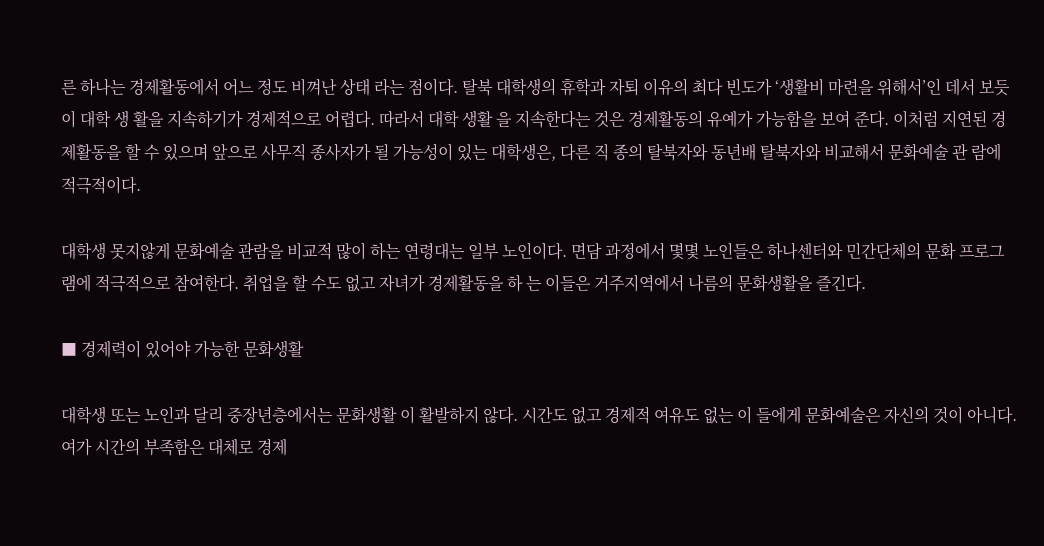른 하나는 경제활동에서 어느 정도 비껴난 상태 라는 점이다. 탈북 대학생의 휴학과 자퇴 이유의 최다 빈도가 ‘생활비 마련을 위해서’인 데서 보듯이 대학 생 활을 지속하기가 경제적으로 어렵다. 따라서 대학 생활 을 지속한다는 것은 경제활동의 유예가 가능함을 보여 준다. 이처럼 지연된 경제활동을 할 수 있으며 앞으로 사무직 종사자가 될 가능성이 있는 대학생은, 다른 직 종의 탈북자와 동년배 탈북자와 비교해서 문화예술 관 람에 적극적이다.

대학생 못지않게 문화예술 관람을 비교적 많이 하는 연령대는 일부 노인이다. 면담 과정에서 몇몇 노인들은 하나센터와 민간단체의 문화 프로그램에 적극적으로 참여한다. 취업을 할 수도 없고 자녀가 경제활동을 하 는 이들은 거주지역에서 나름의 문화생활을 즐긴다.

■ 경제력이 있어야 가능한 문화생활

대학생 또는 노인과 달리 중장년층에서는 문화생활 이 활발하지 않다. 시간도 없고 경제적 여유도 없는 이 들에게 문화예술은 자신의 것이 아니다. 여가 시간의 부족함은 대체로 경제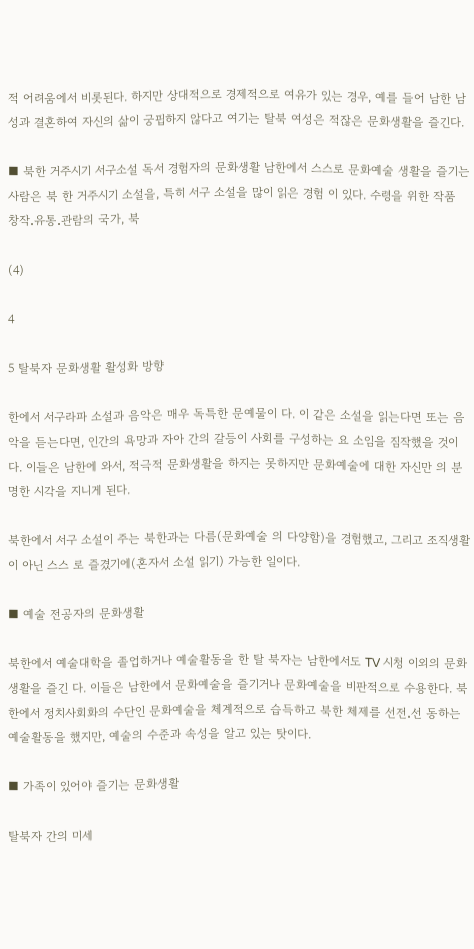적 어려움에서 비롯된다. 하지만 상대적으로 경제적으로 여유가 있는 경우, 예를 들어 남한 남성과 결혼하여 자신의 삶이 궁핍하지 않다고 여기는 탈북 여성은 적잖은 문화생활을 즐긴다.

■ 북한 거주시기 서구소설 독서 경험자의 문화생활 남한에서 스스로 문화예술 생활을 즐기는 사람은 북 한 거주시기 소설을, 특히 서구 소설을 많이 읽은 경험 이 있다. 수령을 위한 작품 창작․유통․관람의 국가, 북

(4)

4

5 탈북자 문화생활 활성화 방향

한에서 서구라파 소설과 음악은 매우 독특한 문예물이 다. 이 같은 소설을 읽는다면 또는 음악을 듣는다면, 인간의 욕망과 자아 간의 갈등이 사회를 구성하는 요 소임을 짐작했을 것이다. 이들은 남한에 와서, 적극적 문화생활을 하지는 못하지만 문화예술에 대한 자신만 의 분명한 시각을 지니게 된다.

북한에서 서구 소설이 주는 북한과는 다름(문화예술 의 다양함)을 경험했고, 그리고 조직생활이 아닌 스스 로 즐겼기에(혼자서 소설 읽기) 가능한 일이다.

■ 예술 전공자의 문화생활

북한에서 예술대학을 졸업하거나 예술활동을 한 탈 북자는 남한에서도 TV 시청 이외의 문화생활을 즐긴 다. 이들은 남한에서 문화예술을 즐기거나 문화예술을 비판적으로 수용한다. 북한에서 정치사회화의 수단인 문화예술을 체계적으로 습득하고 북한 체제를 선전․선 동하는 예술활동을 했지만, 예술의 수준과 속성을 알고 있는 탓이다.

■ 가족이 있어야 즐기는 문화생활

탈북자 간의 미세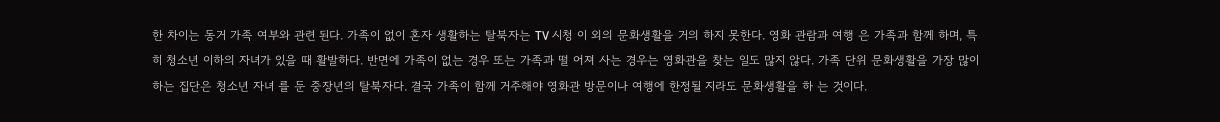한 차이는 동거 가족 여부와 관련 된다. 가족이 없이 혼자 생활하는 탈북자는 TV 시청 이 외의 문화생활을 거의 하지 못한다. 영화 관람과 여행 은 가족과 함께 하며, 특히 청소년 이하의 자녀가 있을 때 활발하다. 반면에 가족이 없는 경우 또는 가족과 떨 어져 사는 경우는 영화관을 찾는 일도 많지 않다. 가족 단위 문화생활을 가장 많이 하는 집단은 청소년 자녀 를 둔 중장년의 탈북자다. 결국 가족이 함께 거주해야 영화관 방문이나 여행에 한정될 지라도 문화생활을 하 는 것이다.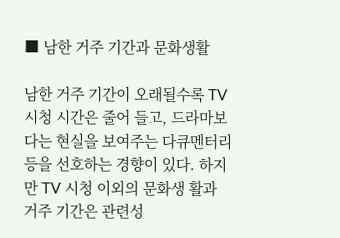■ 남한 거주 기간과 문화생활

남한 거주 기간이 오래될수록 TV 시청 시간은 줄어 들고, 드라마보다는 현실을 보여주는 다큐멘터리 등을 선호하는 경향이 있다. 하지만 TV 시청 이외의 문화생 활과 거주 기간은 관련성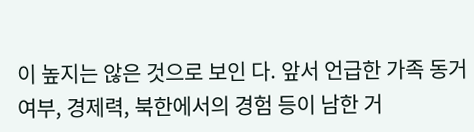이 높지는 않은 것으로 보인 다. 앞서 언급한 가족 동거 여부, 경제력, 북한에서의 경험 등이 남한 거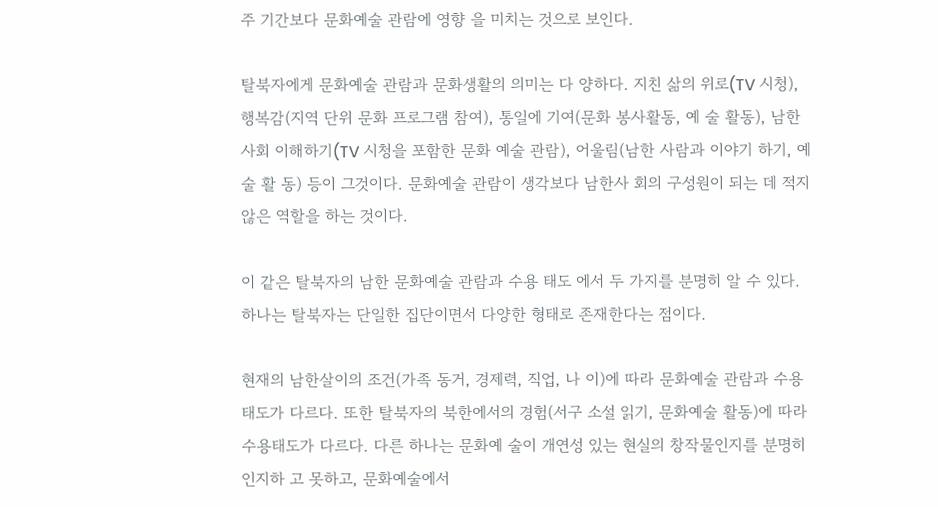주 기간보다 문화예술 관람에 영향 을 미치는 것으로 보인다.

탈북자에게 문화예술 관람과 문화생활의 의미는 다 양하다. 지친 삶의 위로(TV 시청), 행복감(지역 단위 문화 프로그램 참여), 통일에 기여(문화 봉사활동, 예 술 활동), 남한 사회 이해하기(TV 시청을 포함한 문화 예술 관람), 어울림(남한 사람과 이야기 하기, 예술 활 동) 등이 그것이다. 문화예술 관람이 생각보다 남한사 회의 구성원이 되는 데 적지 않은 역할을 하는 것이다.

이 같은 탈북자의 남한 문화예술 관람과 수용 태도 에서 두 가지를 분명히 알 수 있다. 하나는 탈북자는 단일한 집단이면서 다양한 형태로 존재한다는 점이다.

현재의 남한살이의 조건(가족 동거, 경제력, 직업, 나 이)에 따라 문화예술 관람과 수용태도가 다르다. 또한 탈북자의 북한에서의 경험(서구 소설 읽기, 문화예술 활동)에 따라 수용태도가 다르다. 다른 하나는 문화예 술이 개연성 있는 현실의 창작물인지를 분명히 인지하 고 못하고, 문화예술에서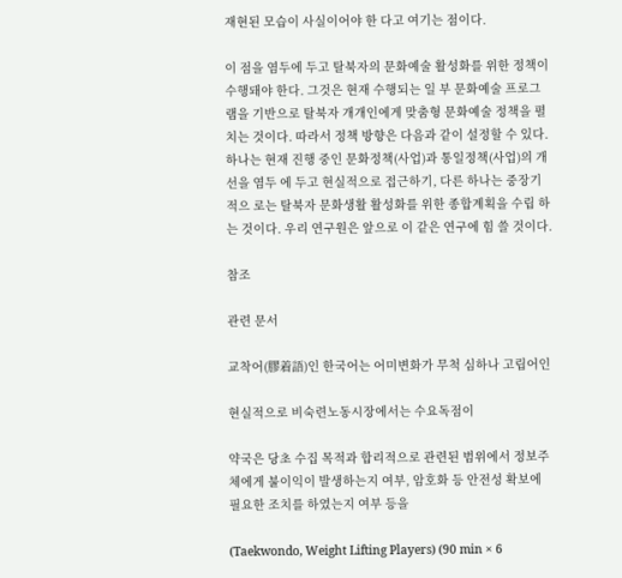재현된 모습이 사실이어야 한 다고 여기는 점이다.

이 점을 염두에 두고 탈북자의 문화예술 활성화를 위한 정책이 수행돼야 한다. 그것은 현재 수행되는 일 부 문화예술 프로그램을 기반으로 탈북자 개개인에게 맞춤형 문화예술 정책을 펼치는 것이다. 따라서 정책 방향은 다음과 같이 설정할 수 있다. 하나는 현재 진행 중인 문화정책(사업)과 통일정책(사업)의 개선을 염두 에 두고 현실적으로 접근하기, 다른 하나는 중장기적으 로는 탈북자 문화생활 활성화를 위한 종합계획을 수립 하는 것이다. 우리 연구원은 앞으로 이 같은 연구에 힘 쓸 것이다.

참조

관련 문서

교착어(膠着語)인 한국어는 어미변화가 무척 심하나 고립어인

현실적으로 비숙련노동시장에서는 수요독점이

약국은 당초 수집 목적과 합리적으로 관련된 범위에서 정보주체에게 불이익이 발생하는지 여부, 암호화 등 안전성 확보에 필요한 조치를 하였는지 여부 등을

(Taekwondo, Weight Lifting Players) (90 min × 6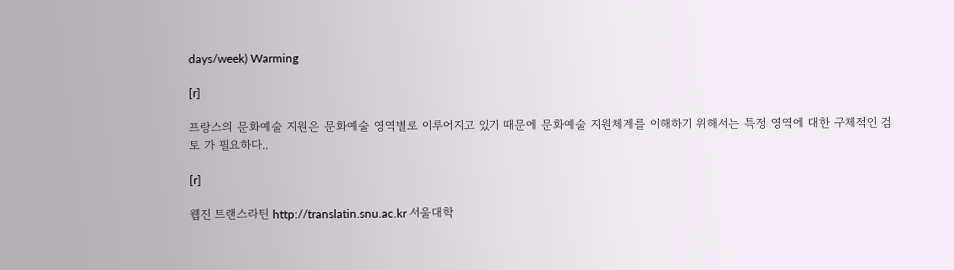days/week) Warming

[r]

프랑스의 문화예술 지원은 문화예술 영역별로 이루어지고 있기 때문에 문화예술 지원체계를 이해하기 위해서는 특정 영역에 대한 구체적인 검토 가 필요하다..

[r]

웹진 트랜스라틴 http://translatin.snu.ac.kr 서울대학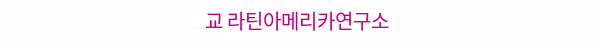교 라틴아메리카연구소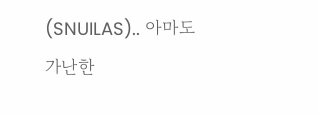(SNUILAS).. 아마도 가난한